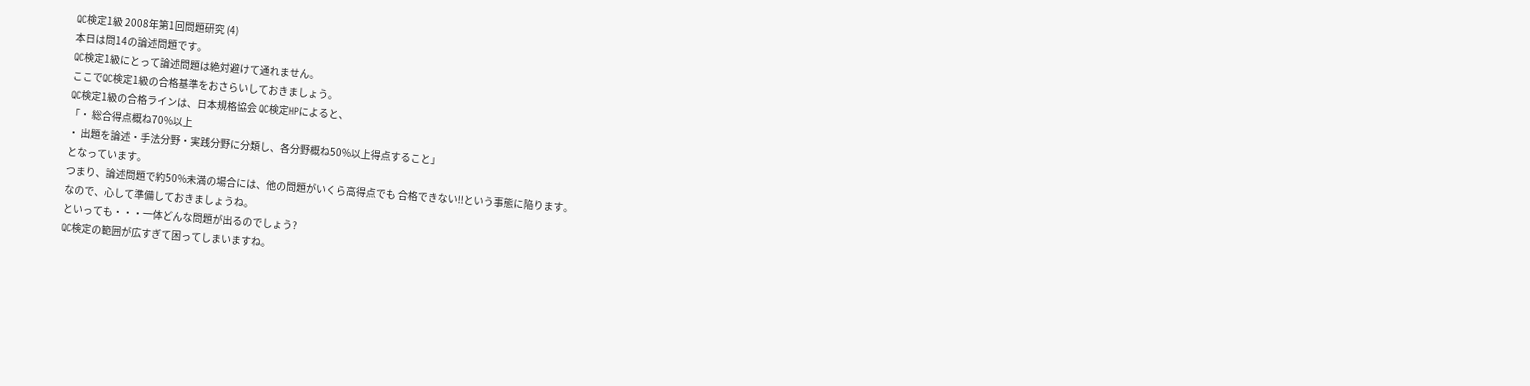QC検定1級 2008年第1回問題研究 (4)
本日は問14の論述問題です。
QC検定1級にとって論述問題は絶対避けて通れません。
ここでQC検定1級の合格基準をおさらいしておきましょう。
QC検定1級の合格ラインは、日本規格協会 QC検定HPによると、
「・ 総合得点概ね70%以上
・ 出題を論述・手法分野・実践分野に分類し、各分野概ね50%以上得点すること」
となっています。
つまり、論述問題で約50%未満の場合には、他の問題がいくら高得点でも 合格できない!!という事態に陥ります。
なので、心して準備しておきましょうね。
といっても・・・一体どんな問題が出るのでしょう?
QC検定の範囲が広すぎて困ってしまいますね。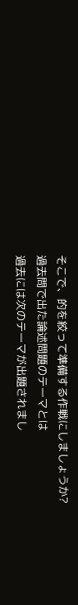そこで、的を絞って準備する作戦にしましょうか?
過去問で出た論述問題のテーマとは
過去には次のテーマが出題されまし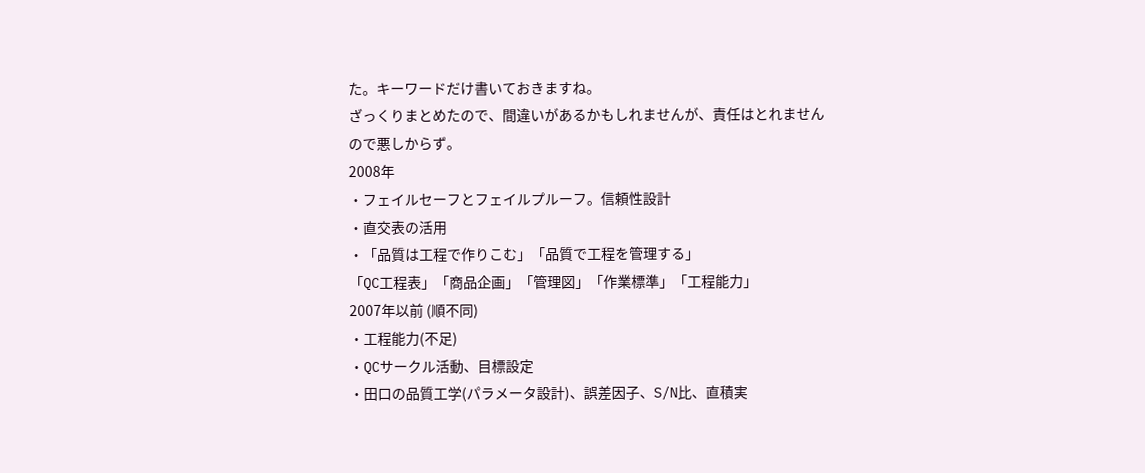た。キーワードだけ書いておきますね。
ざっくりまとめたので、間違いがあるかもしれませんが、責任はとれませんので悪しからず。
2008年
・フェイルセーフとフェイルプルーフ。信頼性設計
・直交表の活用
・「品質は工程で作りこむ」「品質で工程を管理する」
「QC工程表」「商品企画」「管理図」「作業標準」「工程能力」
2007年以前 (順不同)
・工程能力(不足)
・QCサークル活動、目標設定
・田口の品質工学(パラメータ設計)、誤差因子、S/N比、直積実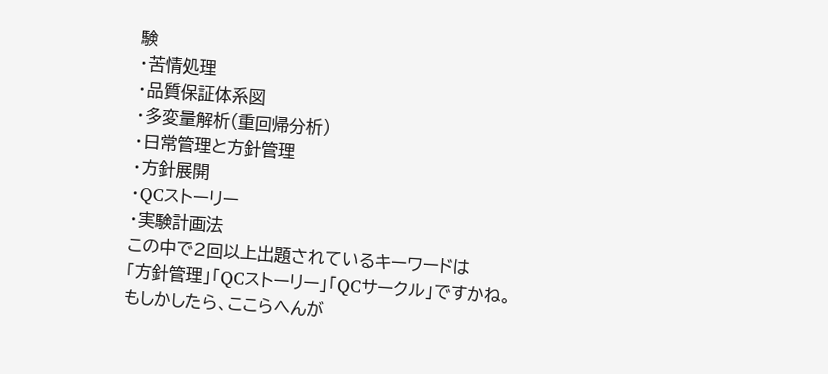験
・苦情処理
・品質保証体系図
・多変量解析(重回帰分析)
・日常管理と方針管理
・方針展開
・QCストーリー
・実験計画法
この中で2回以上出題されているキーワードは
「方針管理」「QCストーリー」「QCサークル」ですかね。
もしかしたら、ここらへんが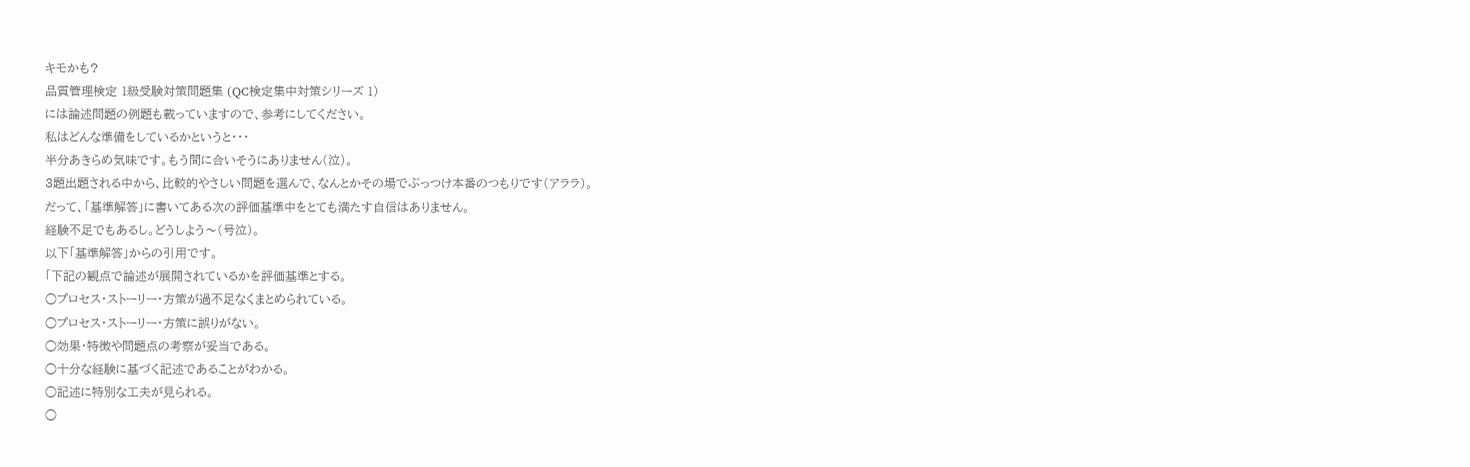キモかも?
品質管理検定 1級受験対策問題集 (QC検定集中対策シリーズ 1)
には論述問題の例題も載っていますので、参考にしてください。
私はどんな準備をしているかというと・・・
半分あきらめ気味です。もう間に合いそうにありません(泣)。
3題出題される中から、比較的やさしい問題を選んで、なんとかその場でぶっつけ本番のつもりです(アララ)。
だって、「基準解答」に書いてある次の評価基準中をとても満たす自信はありません。
経験不足でもあるし。どうしよう〜(号泣)。
以下「基準解答」からの引用です。
「下記の観点で論述が展開されているかを評価基準とする。
○プロセス・ストーリー・方策が過不足なくまとめられている。
○プロセス・ストーリー・方策に誤りがない。
○効果・特徴や問題点の考察が妥当である。
○十分な経験に基づく記述であることがわかる。
○記述に特別な工夫が見られる。
○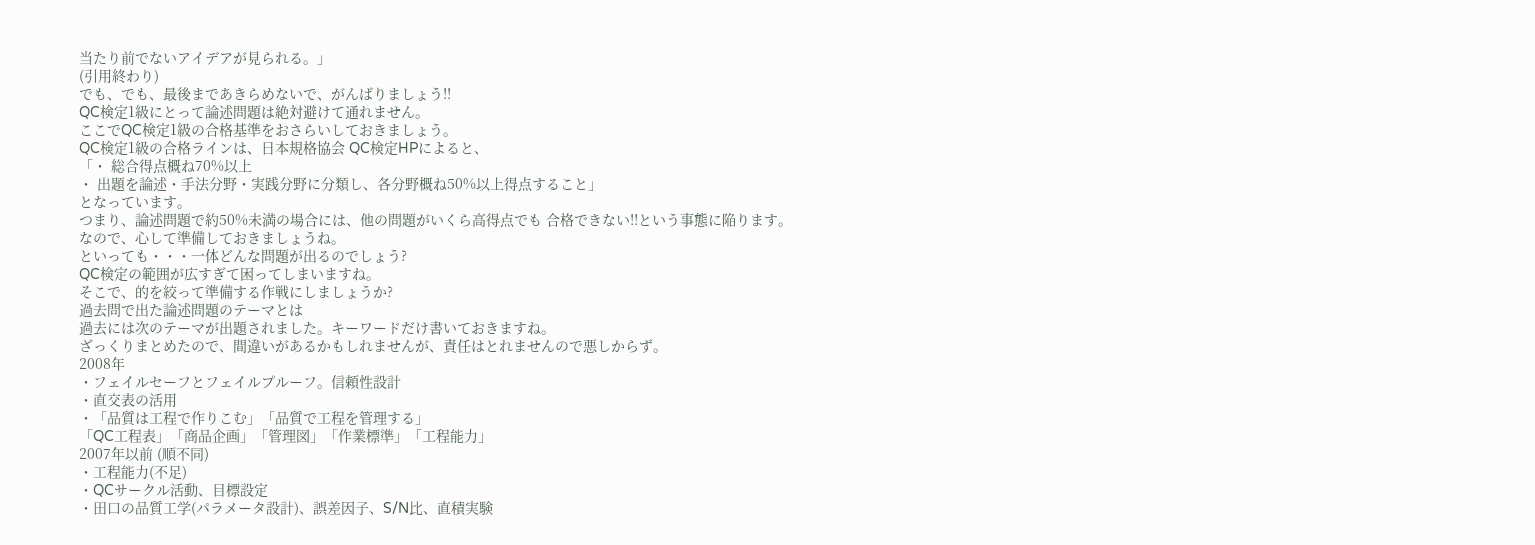当たり前でないアイデアが見られる。」
(引用終わり)
でも、でも、最後まであきらめないで、がんばりましょう!!
QC検定1級にとって論述問題は絶対避けて通れません。
ここでQC検定1級の合格基準をおさらいしておきましょう。
QC検定1級の合格ラインは、日本規格協会 QC検定HPによると、
「・ 総合得点概ね70%以上
・ 出題を論述・手法分野・実践分野に分類し、各分野概ね50%以上得点すること」
となっています。
つまり、論述問題で約50%未満の場合には、他の問題がいくら高得点でも 合格できない!!という事態に陥ります。
なので、心して準備しておきましょうね。
といっても・・・一体どんな問題が出るのでしょう?
QC検定の範囲が広すぎて困ってしまいますね。
そこで、的を絞って準備する作戦にしましょうか?
過去問で出た論述問題のテーマとは
過去には次のテーマが出題されました。キーワードだけ書いておきますね。
ざっくりまとめたので、間違いがあるかもしれませんが、責任はとれませんので悪しからず。
2008年
・フェイルセーフとフェイルプルーフ。信頼性設計
・直交表の活用
・「品質は工程で作りこむ」「品質で工程を管理する」
「QC工程表」「商品企画」「管理図」「作業標準」「工程能力」
2007年以前 (順不同)
・工程能力(不足)
・QCサークル活動、目標設定
・田口の品質工学(パラメータ設計)、誤差因子、S/N比、直積実験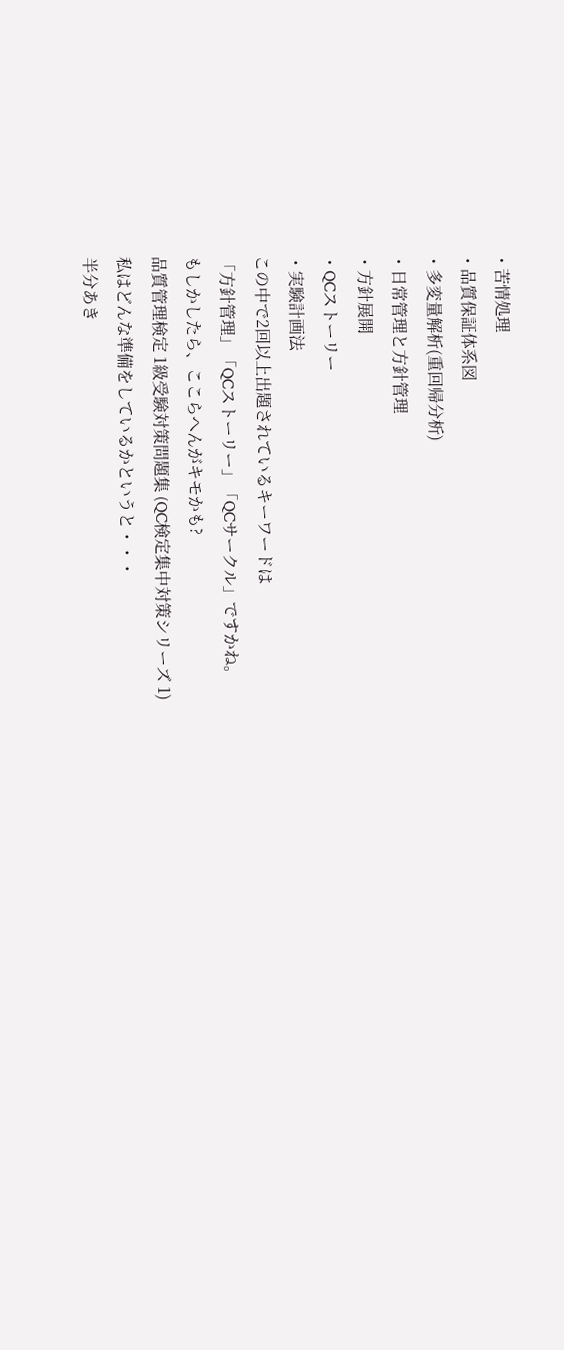・苦情処理
・品質保証体系図
・多変量解析(重回帰分析)
・日常管理と方針管理
・方針展開
・QCストーリー
・実験計画法
この中で2回以上出題されているキーワードは
「方針管理」「QCストーリー」「QCサークル」ですかね。
もしかしたら、ここらへんがキモかも?
品質管理検定 1級受験対策問題集 (QC検定集中対策シリーズ 1)
私はどんな準備をしているかというと・・・
半分あき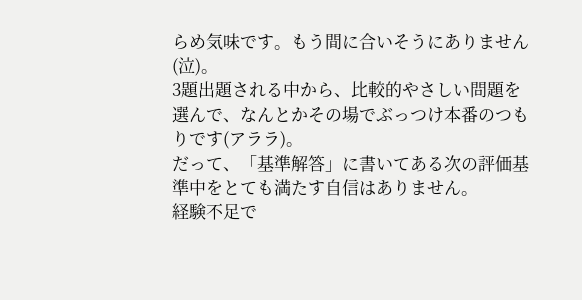らめ気味です。もう間に合いそうにありません(泣)。
3題出題される中から、比較的やさしい問題を選んで、なんとかその場でぶっつけ本番のつもりです(アララ)。
だって、「基準解答」に書いてある次の評価基準中をとても満たす自信はありません。
経験不足で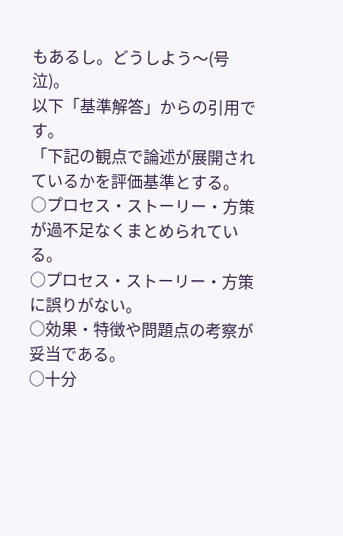もあるし。どうしよう〜(号泣)。
以下「基準解答」からの引用です。
「下記の観点で論述が展開されているかを評価基準とする。
○プロセス・ストーリー・方策が過不足なくまとめられている。
○プロセス・ストーリー・方策に誤りがない。
○効果・特徴や問題点の考察が妥当である。
○十分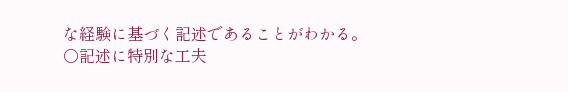な経験に基づく記述であることがわかる。
○記述に特別な工夫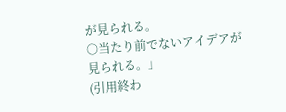が見られる。
○当たり前でないアイデアが見られる。」
(引用終わ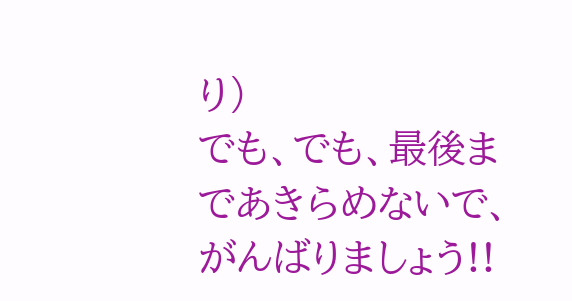り)
でも、でも、最後まであきらめないで、がんばりましょう!!